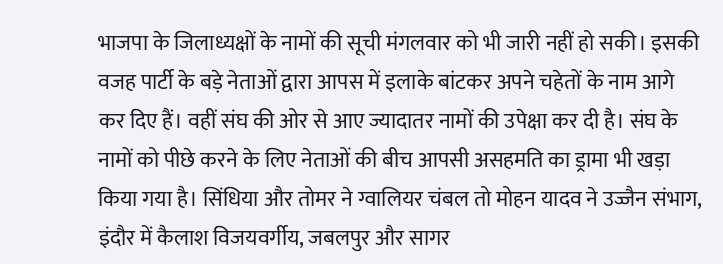भाजपा के जिलाध्यक्षों के नामों की सूची मंगलवार को भी जारी नहीं हो सकी। इसकी वजह पार्टी के बड़े नेताओं द्वारा आपस में इलाके बांटकर अपने चहेतों के नाम आगे कर दिए हैं। वहीं संघ की ओर से आए ज्यादातर नामों की उपेक्षा कर दी है। संघ के नामों को पीछे करने के लिए नेताओं की बीच आपसी असहमति का ड्रामा भी खड़ा किया गया है। सिंधिया और तोमर ने ग्वालियर चंबल तो मोहन यादव ने उज्जैन संभाग, इंदौर में कैलाश विजयवर्गीय, जबलपुर और सागर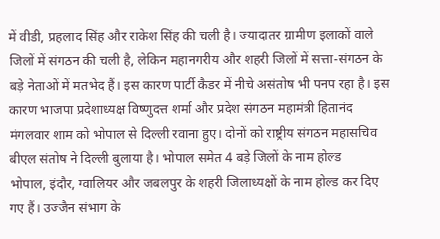में वीडी, प्रहलाद सिंह और राकेश सिंह की चली है। ज्यादातर ग्रामीण इलाकों वाले जिलों में संगठन की चली है, लेकिन महानगरीय और शहरी जिलों में सत्ता-संगठन के बड़े नेताओं में मतभेद हैं। इस कारण पार्टी कैडर में नीचे असंतोष भी पनप रहा है। इस कारण भाजपा प्रदेशाध्यक्ष विष्णुदत्त शर्मा और प्रदेश संगठन महामंत्री हितानंद मंगलवार शाम को भोपाल से दिल्ली रवाना हुए। दोनों को राष्ट्रीय संगठन महासचिव बीएल संतोष ने दिल्ली बुलाया है। भोपाल समेत 4 बड़े जिलों के नाम होल्ड
भोपाल, इंदौर, ग्वालियर और जबलपुर के शहरी जिलाध्यक्षों के नाम होल्ड कर दिए गए हैं। उज्जैन संभाग के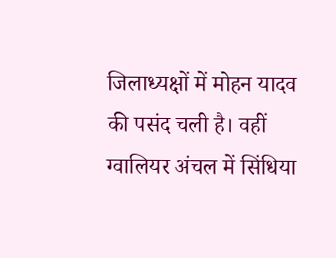जिलाध्यक्षों में मोहन यादव की पसंद चली है। वहीं ग्वालियर अंचल में सिंधिया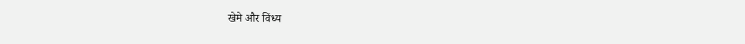खेमे और विंध्य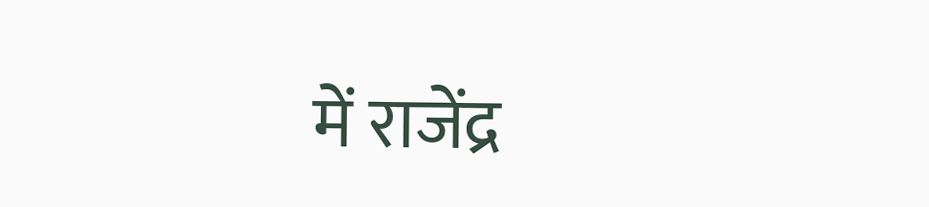में राजेंद्र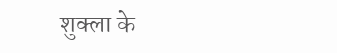शुक्ला के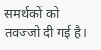समर्थकों को तवज्जो दी गई है।